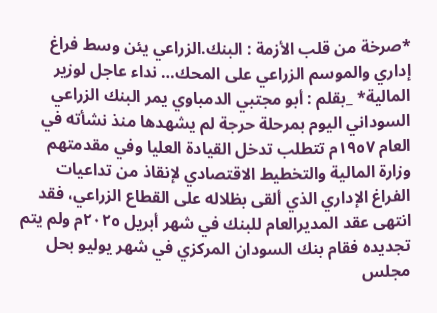*صرخة من قلب الأزمة : البنك.الزراعي يئن وسط فراغ إداري والموسم الزراعي على المحك… نداء عاجل لوزير المالية* _بقلم : أبو مجتبي الدمباوي يمر البنك الزراعي السوداني اليوم بمرحلة حرجة لم يشهدها منذ نشأته في العام ١٩٥٧م تتطلب تدخل القيادة العليا وفي مقدمتهم وزارة المالية والتخطيط الاقتصادي لإنقاذ من تداعيات الفراغ الإداري الذي ألقى بظلاله على القطاع الزراعي، فقد انتهى عقد المديرالعام للبنك في شهر أبريل ٢٠٢٥م ولم يتم تجديده فقام بنك السودان المركزي في شهر يوليو بحل مجلس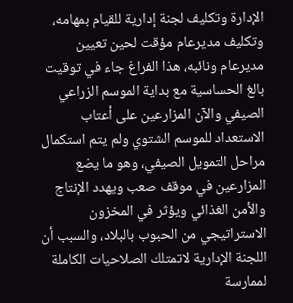الإدارة وتكليف لجنة إدارية للقيام بمهامه، وتكليف مديرعام مؤقت لحين تعيين مديرعام ونائبه، هذا الفراغ جاء في توقيت بالغ الحساسية مع بداية الموسم الزراعي الصيفي والآن المزارعين على أعتاب الاستعداد للموسم الشتوي ولم يتم استكمال مراحل التمويل الصيفي، وهو ما يضع المزارعين في موقف صعب ويهدد الإنتاج والأمن الغذائي ويؤثر في المخزون الاستراتيجي من الحبوب بالبلاد، والسبب أن اللجنة الإدارية لاتمتلك الصلاحيات الكاملة لممارسة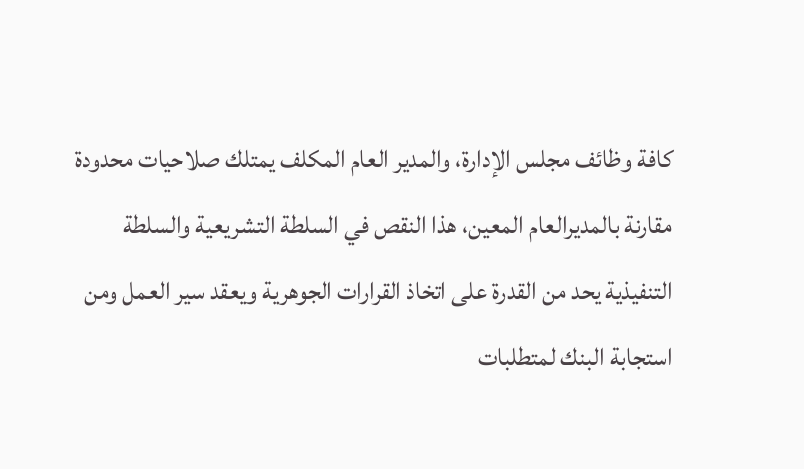كافة وظائف مجلس الإدارة، والمدير العام المكلف يمتلك صلاحيات محدودة مقارنة بالمديرالعام المعين، هذا النقص في السلطة التشريعية والسلطة التنفيذية يحد من القدرة على اتخاذ القرارات الجوهرية ويعقد سير العمل ومن استجابة البنك لمتطلبات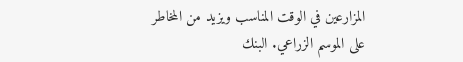المزارعين في الوقت المناسب ويزيد من المخاطر على الموسم الزراعي. البنك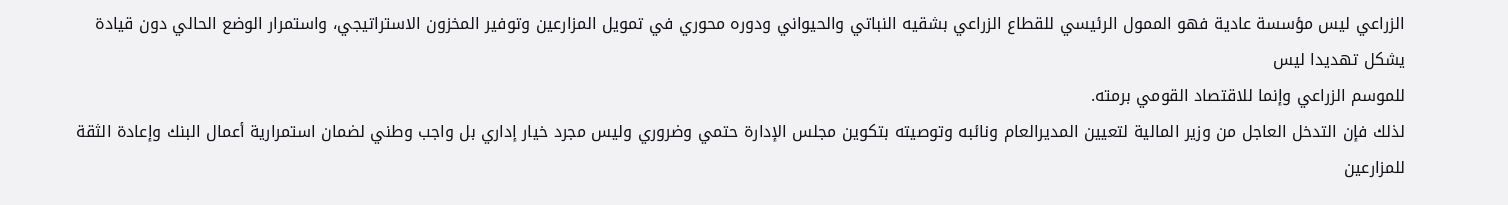الزراعي ليس مؤسسة عادية فهو الممول الرئيسي للقطاع الزراعي بشقيه النباتي والحيواني ودوره محوري في تمويل المزارعين وتوفير المخزون الاستراتيجي، واستمرار الوضع الحالي دون قيادة يشكل تهديدا ليس
للموسم الزراعي وإنما للاقتصاد القومي برمته.
لذلك فإن التدخل العاجل من وزير المالية لتعيين المديرالعام ونائبه وتوصيته بتكوين مجلس الإدارة حتمي وضروري وليس مجرد خيار إداري بل واجب وطني لضمان استمرارية أعمال البنك وإعادة الثقة للمزارعين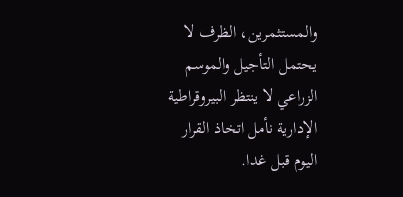والمستثمرين، الظرف لا يحتمل التأجيل والموسم الزراعي لا ينتظر البيروقراطية الإدارية نأمل اتخاذ القرار اليوم قبل غدا.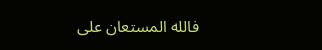فالله المستعان على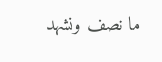ما نصف ونشهد